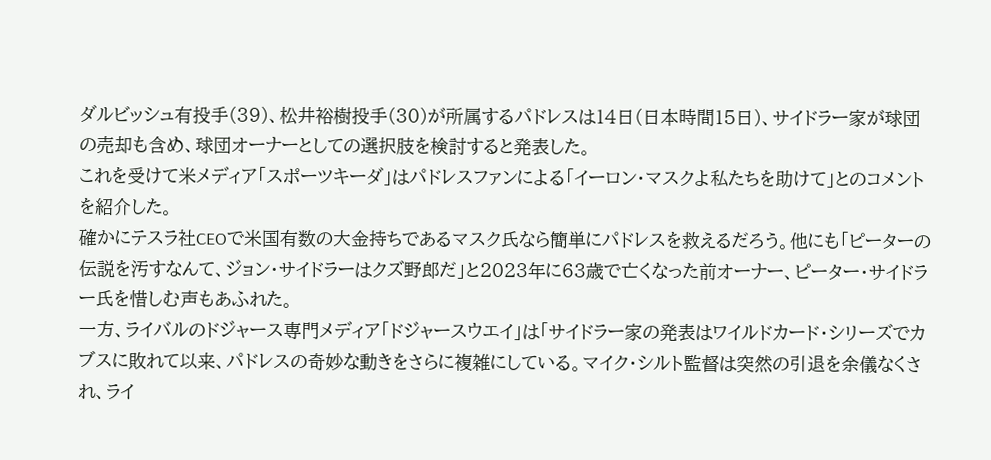ダルビッシュ有投手(39)、松井裕樹投手(30)が所属するパドレスは14日(日本時間15日)、サイドラー家が球団の売却も含め、球団オーナーとしての選択肢を検討すると発表した。
これを受けて米メディア「スポーツキーダ」はパドレスファンによる「イーロン・マスクよ私たちを助けて」とのコメントを紹介した。
確かにテスラ社CEOで米国有数の大金持ちであるマスク氏なら簡単にパドレスを救えるだろう。他にも「ピーターの伝説を汚すなんて、ジョン・サイドラーはクズ野郎だ」と2023年に63歳で亡くなった前オーナー、ピーター・サイドラー氏を惜しむ声もあふれた。
一方、ライバルのドジャース専門メディア「ドジャースウエイ」は「サイドラー家の発表はワイルドカード・シリーズでカブスに敗れて以来、パドレスの奇妙な動きをさらに複雑にしている。マイク・シルト監督は突然の引退を余儀なくされ、ライ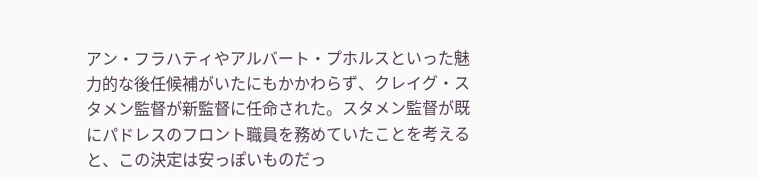アン・フラハティやアルバート・プホルスといった魅力的な後任候補がいたにもかかわらず、クレイグ・スタメン監督が新監督に任命された。スタメン監督が既にパドレスのフロント職員を務めていたことを考えると、この決定は安っぽいものだっ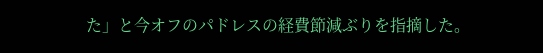た」と今オフのパドレスの経費節減ぶりを指摘した。